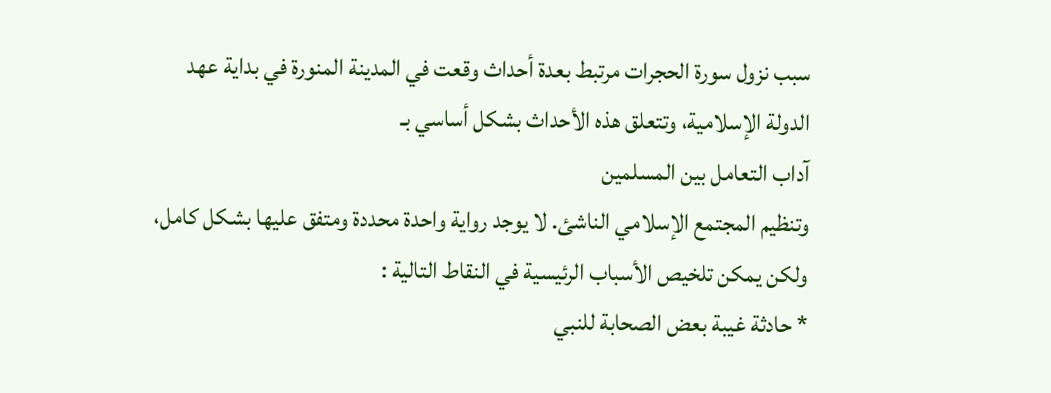سبب نزول سورة الحجرات مرتبط بعدة أحداث وقعت في المدينة المنورة في بداية عهد الدولة الإسلامية، وتتعلق هذه الأحداث بشكل أساسي بـ
آداب التعامل بين المسلمين
وتنظيم المجتمع الإسلامي الناشئ. لا يوجد رواية واحدة محددة ومتفق عليها بشكل كامل، ولكن يمكن تلخيص الأسباب الرئيسية في النقاط التالية :
* حادثة غيبة بعض الصحابة للنبي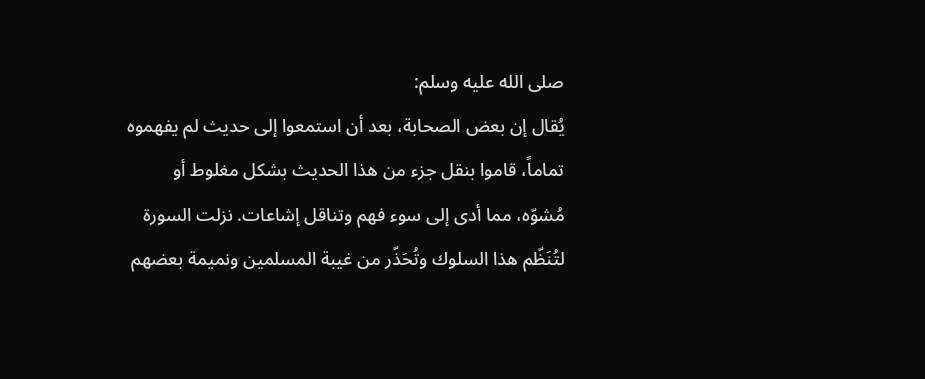صلى الله عليه وسلم:
يُقال إن بعض الصحابة، بعد أن استمعوا إلى حديث لم يفهموه تماماً، قاموا بنقل جزء من هذا الحديث بشكل مغلوط أو مُشوّه، مما أدى إلى سوء فهم وتناقل إشاعات. نزلت السورة لتُنَظّم هذا السلوك وتُحَذّر من غيبة المسلمين ونميمة بعضهم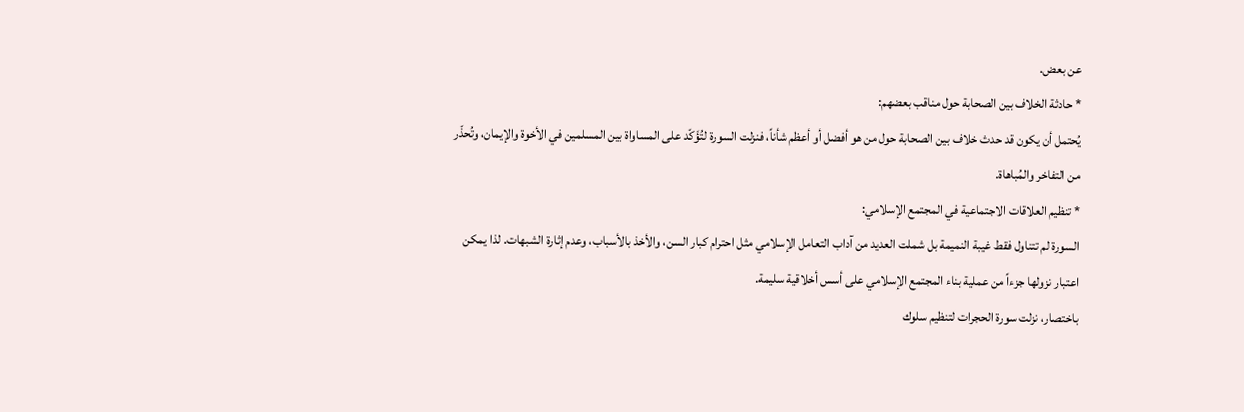عن بعض.
* حادثة الخلاف بين الصحابة حول مناقب بعضهم:
يُحتمل أن يكون قد حدث خلاف بين الصحابة حول من هو أفضل أو أعظم شأناً، فنزلت السورة لتُؤَكّد على المساواة بين المسلمين في الأخوة والإيمان، وتُحذّر من التفاخر والمُباهاة.
* تنظيم العلاقات الاجتماعية في المجتمع الإسلامي:
السورة لم تتناول فقط غيبة النميمة بل شملت العديد من آداب التعامل الإسلامي مثل احترام كبار السن، والأخذ بالأسباب، وعدم إثارة الشبهات. لذا يمكن اعتبار نزولها جزءاً من عملية بناء المجتمع الإسلامي على أسس أخلاقية سليمة.
باختصار، نزلت سورة الحجرات لتنظيم سلوك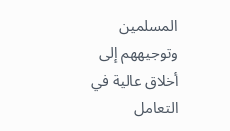المسلمين وتوجيههم إلى أخلاق عالية في التعامل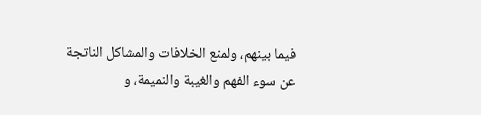فيما بينهم، ولمنع الخلافات والمشاكل الناتجة عن سوء الفهم والغيبة والنميمة، و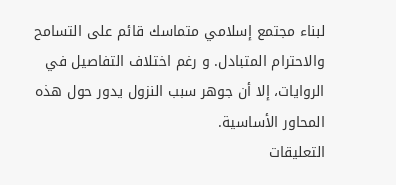لبناء مجتمع إسلامي متماسك قائم على التسامح والاحترام المتبادل. و رغم اختلاف التفاصيل في الروايات، إلا أن جوهر سبب النزول يدور حول هذه المحاور الأساسية.
التعليقات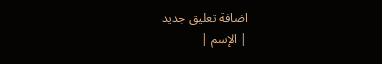اضافة تعليق جديد
| الإسم |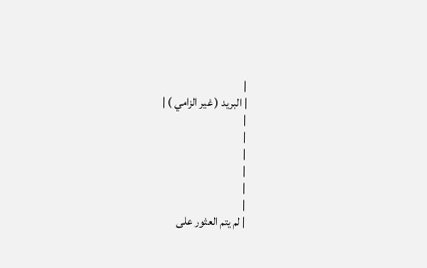|
| البريد ( غير الزامي ) |
|
|
|
|
|
|
| لم يتم العثور على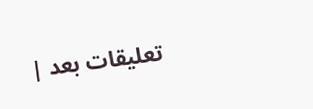تعليقات بعد |